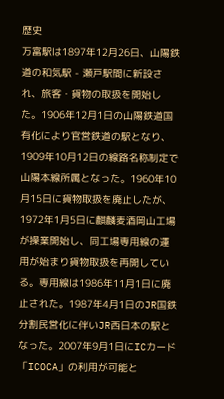歴史
万富駅は1897年12月26日、山陽鉄道の和気駅 - 瀬戸駅間に新設され、旅客・貨物の取扱を開始した。1906年12月1日の山陽鉄道国有化により官営鉄道の駅となり、1909年10月12日の線路名称制定で山陽本線所属となった。1960年10月15日に貨物取扱を廃止したが、1972年1月5日に麒麟麦酒岡山工場が操業開始し、同工場専用線の運用が始まり貨物取扱を再開している。専用線は1986年11月1日に廃止された。1987年4月1日のJR国鉄分割民営化に伴いJR西日本の駅となった。2007年9月1日にICカード「ICOCA」の利用が可能と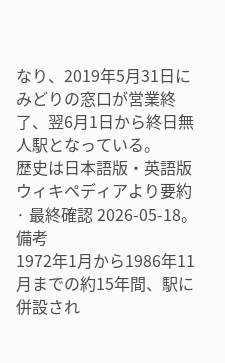なり、2019年5月31日にみどりの窓口が営業終了、翌6月1日から終日無人駅となっている。
歴史は日本語版・英語版ウィキペディアより要約 · 最終確認 2026-05-18。
備考
1972年1月から1986年11月までの約15年間、駅に併設され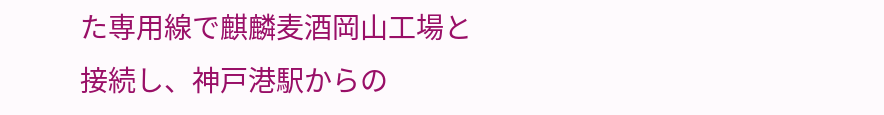た専用線で麒麟麦酒岡山工場と接続し、神戸港駅からの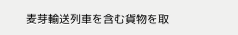麦芽輸送列車を含む貨物を取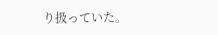り扱っていた。